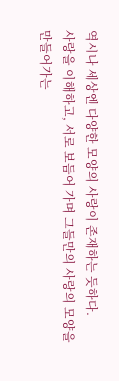역시나 세상엔 다양한 모양의 사랑이 존재하는 듯하다.
사랑을 이해하고, 서로 보듬어 가며 그들만의 사랑의 모양을 만들어가는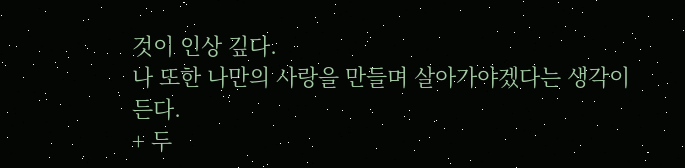것이 인상 깊다.
나 또한 나만의 사랑을 만들며 살아가야겠다는 생각이 든다.
+ 두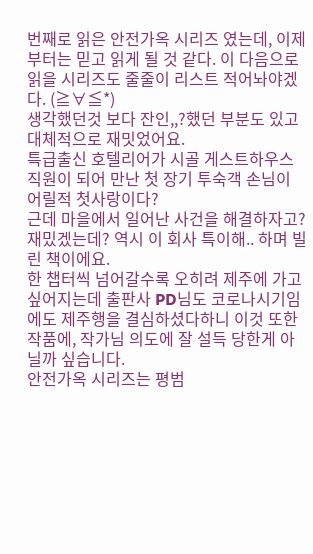번째로 읽은 안전가옥 시리즈 였는데, 이제부터는 믿고 읽게 될 것 같다. 이 다음으로 읽을 시리즈도 줄줄이 리스트 적어놔야겠다. (≧∀≦*)
생각했던것 보다 잔인,,?했던 부분도 있고 대체적으로 재밋었어요.
특급출신 호텔리어가 시골 게스트하우스 직원이 되어 만난 첫 장기 투숙객 손님이 어릴적 첫사랑이다?
근데 마을에서 일어난 사건을 해결하자고?
재밌겠는데? 역시 이 회사 특이해.. 하며 빌린 책이에요.
한 챕터씩 넘어갈수록 오히려 제주에 가고싶어지는데 출판사 PD님도 코로나시기임에도 제주행을 결심하셨다하니 이것 또한 작품에, 작가님 의도에 잘 설득 당한게 아닐까 싶습니다.
안전가옥 시리즈는 평범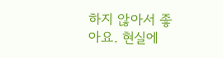하지 않아서 좋아요. 현실에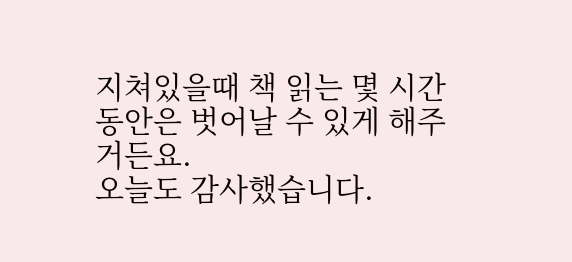지쳐있을때 책 읽는 몇 시간 동안은 벗어날 수 있게 해주거든요.
오늘도 감사했습니다.